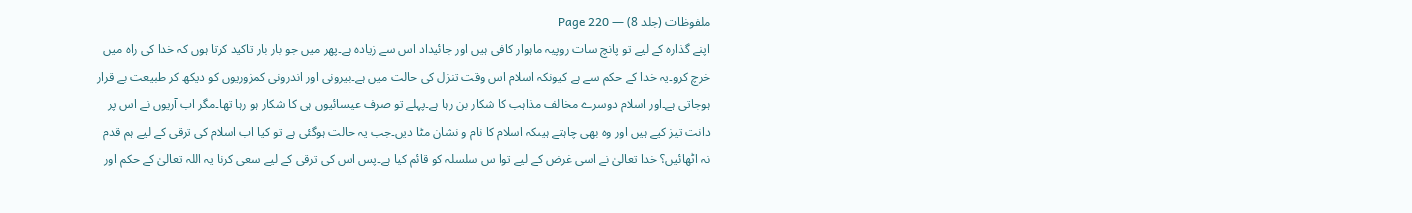ملفوظات (جلد 8) — Page 220
اپنے گذارہ کے لیے تو پانچ سات روپیہ ماہوار کافی ہیں اور جائیداد اس سے زیادہ ہے۔پھر میں جو بار بار تاکید کرتا ہوں کہ خدا کی راہ میں خرچ کرو۔یہ خدا کے حکم سے ہے کیونکہ اسلام اس وقت تنزل کی حالت میں ہے۔بیرونی اور اندرونی کمزوریوں کو دیکھ کر طبیعت بے قرار ہوجاتی ہے۔اور اسلام دوسرے مخالف مذاہب کا شکار بن رہا ہے۔پہلے تو صرف عیسائیوں ہی کا شکار ہو رہا تھا۔مگر اب آریوں نے اس پر دانت تیز کیے ہیں اور وہ بھی چاہتے ہیںکہ اسلام کا نام و نشان مٹا دیں۔جب یہ حالت ہوگئی ہے تو کیا اب اسلام کی ترقی کے لیے ہم قدم نہ اٹھائیں؟ خدا تعالیٰ نے اسی غرض کے لیے توا س سلسلہ کو قائم کیا ہے۔پس اس کی ترقی کے لیے سعی کرنا یہ اللہ تعالیٰ کے حکم اور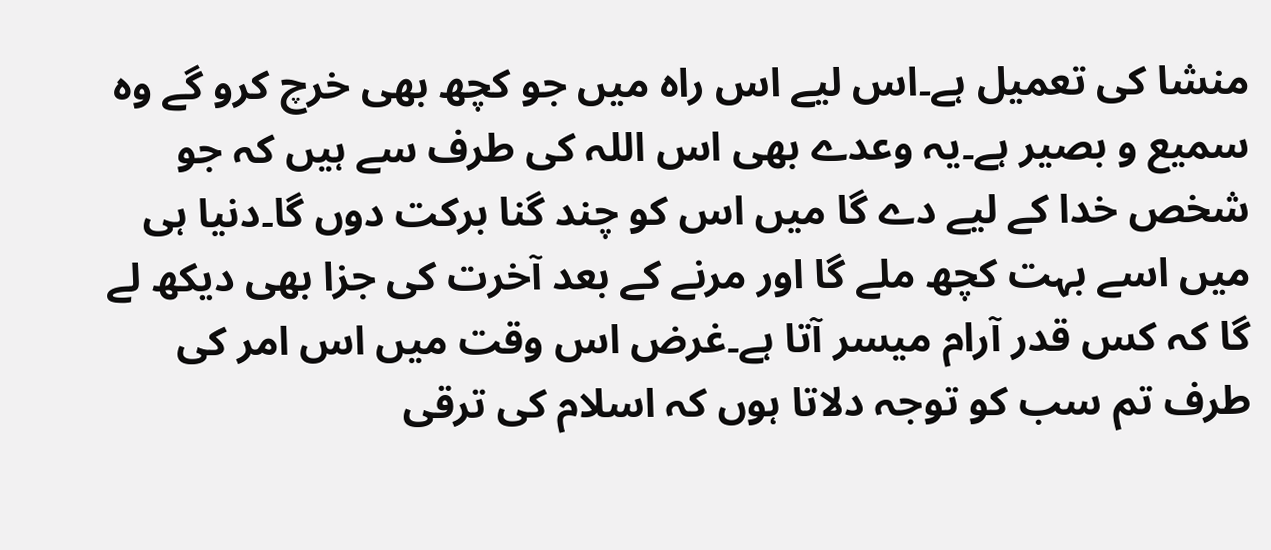منشا کی تعمیل ہے۔اس لیے اس راہ میں جو کچھ بھی خرچ کرو گے وہ سمیع و بصیر ہے۔یہ وعدے بھی اس اللہ کی طرف سے ہیں کہ جو شخص خدا کے لیے دے گا میں اس کو چند گنا برکت دوں گا۔دنیا ہی میں اسے بہت کچھ ملے گا اور مرنے کے بعد آخرت کی جزا بھی دیکھ لے گا کہ کس قدر آرام میسر آتا ہے۔غرض اس وقت میں اس امر کی طرف تم سب کو توجہ دلاتا ہوں کہ اسلام کی ترقی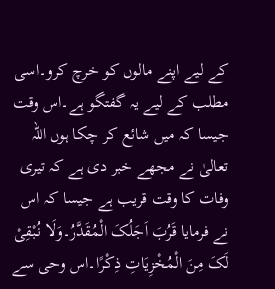کے لیے اپنے مالوں کو خرچ کرو۔اسی مطلب کے لیے یہ گفتگو ہے۔اس وقت جیسا کہ میں شائع کر چکا ہوں اللہ تعالیٰ نے مجھے خبر دی ہے کہ تیری وفات کا وقت قریب ہے جیسا کہ اس نے فرمایا قَرُبَ اَجَلُکَ الْمُقَدَّرُ۔وَلَا نُبْقِیْ لَکَ مِنَ الْمُخْزِیَاتِ ذِکْرًا۔اس وحی سے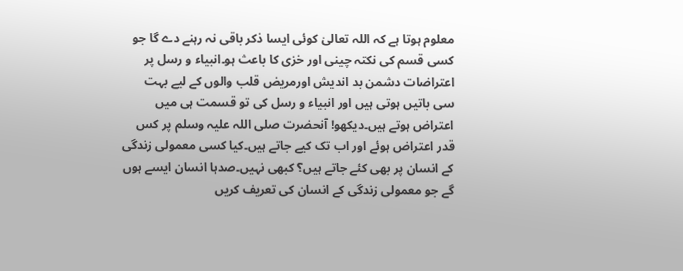معلوم ہوتا ہے کہ اللہ تعالیٰ کوئی ایسا ذکر باقی نہ رہنے دے گا جو کسی قسم کی نکتہ چینی اور خزی کا باعث ہو۔انبیاء و رسل پر اعتراضات دشمن بد اندیش اورمریض قلب والوں کے لیے بہت سی باتیں ہوتی ہیں اور انبیاء و رسل کی تو قسمت ہی میں اعتراض ہوتے ہیں۔دیکھو! آنحضرت صلی اللہ علیہ وسلم پر کس قدر اعتراض ہوئے اور اب تک کیے جاتے ہیں۔کیا کسی معمولی زندگی کے انسان پر بھی کئے جاتے ہیں؟ کبھی نہیں۔صدہا انسان ایسے ہوں گے جو معمولی زندگی کے انسان کی تعریف کریں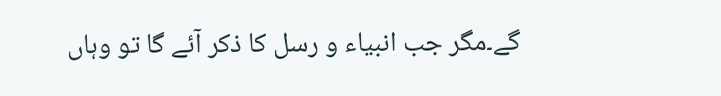گے۔مگر جب انبیاء و رسل کا ذکر آئے گا تو وہاں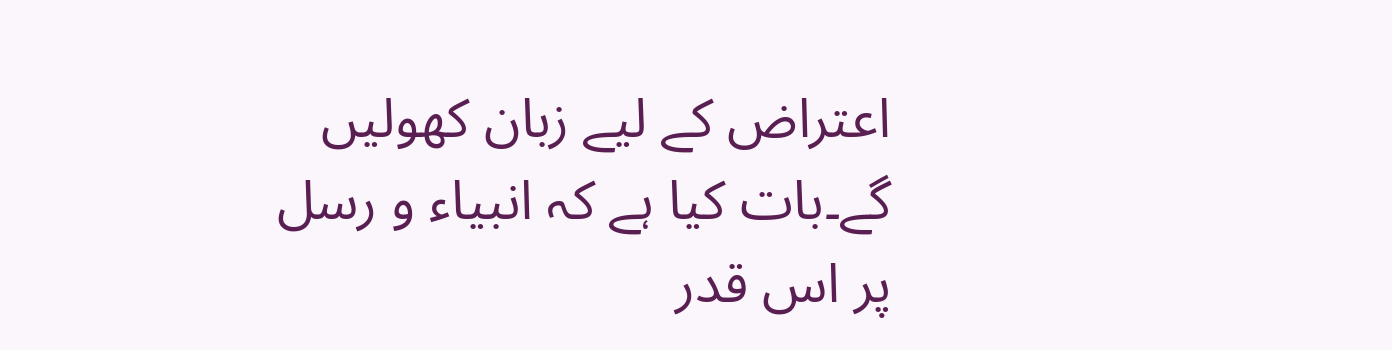اعتراض کے لیے زبان کھولیں گے۔بات کیا ہے کہ انبیاء و رسل پر اس قدر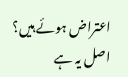اعتراض ہوئے ہیں؟ اصل یہ ہے